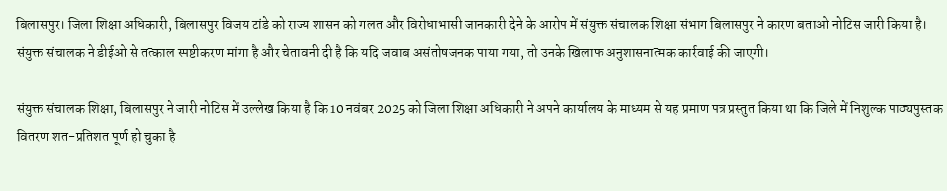बिलासपुर। जिला शिक्षा अधिकारी, बिलासपुर विजय टांडे को राज्य शासन को गलत और विरोधाभासी जानकारी देने के आरोप में संयुक्त संचालक शिक्षा संभाग बिलासपुर ने कारण बताओ नोटिस जारी किया है। संयुक्त संचालक ने डीईओ से तत्काल स्पष्टीकरण मांगा है और चेतावनी दी है कि यदि जवाब असंतोषजनक पाया गया, तो उनके खिलाफ अनुशासनात्मक कार्रवाई की जाएगी।

संयुक्त संचालक शिक्षा, बिलासपुर ने जारी नोटिस में उल्लेख किया है कि 10 नवंबर 2025 को जिला शिक्षा अधिकारी ने अपने कार्यालय के माध्यम से यह प्रमाण पत्र प्रस्तुत किया था कि जिले में निशुल्क पाठ्यपुस्तक वितरण शत-प्रतिशत पूर्ण हो चुका है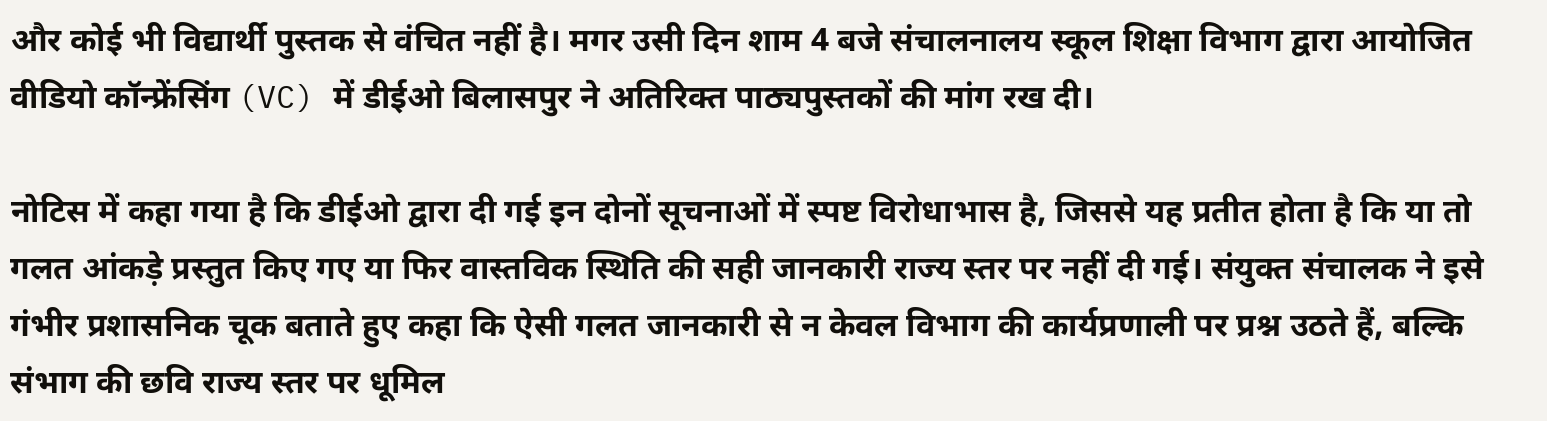और कोई भी विद्यार्थी पुस्तक से वंचित नहीं है। मगर उसी दिन शाम 4 बजे संचालनालय स्कूल शिक्षा विभाग द्वारा आयोजित वीडियो कॉन्फ्रेंसिंग (VC) में डीईओ बिलासपुर ने अतिरिक्त पाठ्यपुस्तकों की मांग रख दी।

नोटिस में कहा गया है कि डीईओ द्वारा दी गई इन दोनों सूचनाओं में स्पष्ट विरोधाभास है, जिससे यह प्रतीत होता है कि या तो गलत आंकड़े प्रस्तुत किए गए या फिर वास्तविक स्थिति की सही जानकारी राज्य स्तर पर नहीं दी गई। संयुक्त संचालक ने इसे गंभीर प्रशासनिक चूक बताते हुए कहा कि ऐसी गलत जानकारी से न केवल विभाग की कार्यप्रणाली पर प्रश्न उठते हैं, बल्कि संभाग की छवि राज्य स्तर पर धूमिल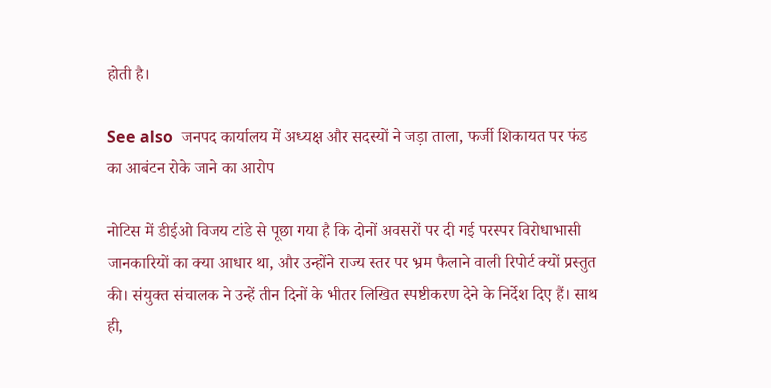होती है।

See also  जनपद कार्यालय में अध्यक्ष और सदस्यों ने जड़ा ताला, फर्जी शिकायत पर फंड का आबंटन रोके जाने का आरोप

नोटिस में डीईओ विजय टांडे से पूछा गया है कि दोनों अवसरों पर दी गई परस्पर विरोधाभासी जानकारियों का क्या आधार था, और उन्होंने राज्य स्तर पर भ्रम फैलाने वाली रिपोर्ट क्यों प्रस्तुत की। संयुक्त संचालक ने उन्हें तीन दिनों के भीतर लिखित स्पष्टीकरण देने के निर्देश दिए हैं। साथ ही,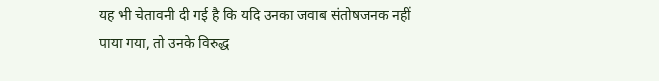यह भी चेतावनी दी गई है कि यदि उनका जवाब संतोषजनक नहीं पाया गया, तो उनके विरुद्ध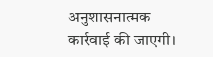अनुशासनात्मक कार्रवाई की जाएगी।